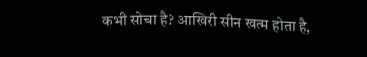कभी सोचा है? आखिरी सीन खत्म होता है,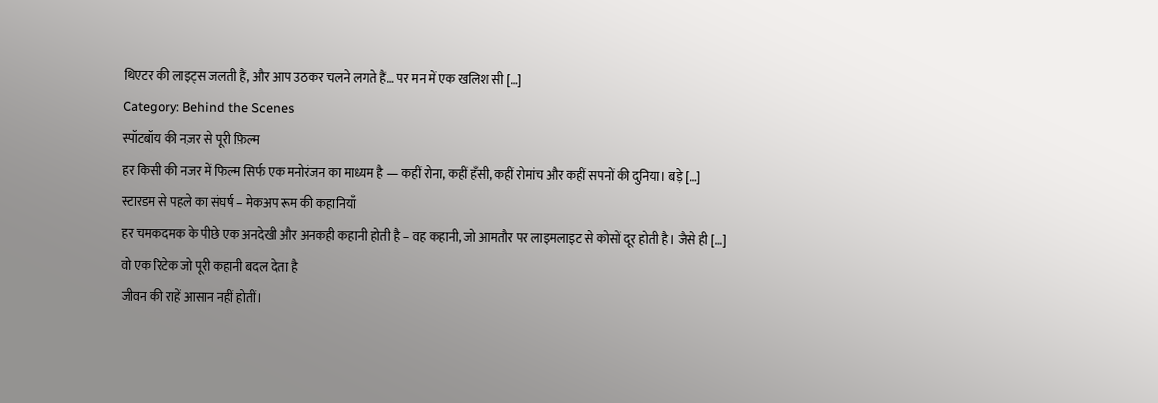थिएटर की लाइट्स जलती हैं, और आप उठकर चलने लगते हैं… पर मन में एक खलिश सी […]
Category: Behind the Scenes
स्पॉटबॉय की नज़र से पूरी फ़िल्म
हर किसी की नजर में फिल्म सिर्फ एक मनोरंजन का माध्यम है — कहीं रोना, कहीं हँसी, कहीं रोमांच और कहीं सपनों की दुनिया। बड़े […]
स्टारडम से पहले का संघर्ष – मेकअप रूम की कहानियाँ
हर चमकदमक के पीछे एक अनदेखी और अनकही कहानी होती है – वह कहानी, जो आमतौर पर लाइमलाइट से कोसों दूर होती है। जैसे ही […]
वो एक रिटेक जो पूरी कहानी बदल देता है
जीवन की राहें आसान नहीं होतीं।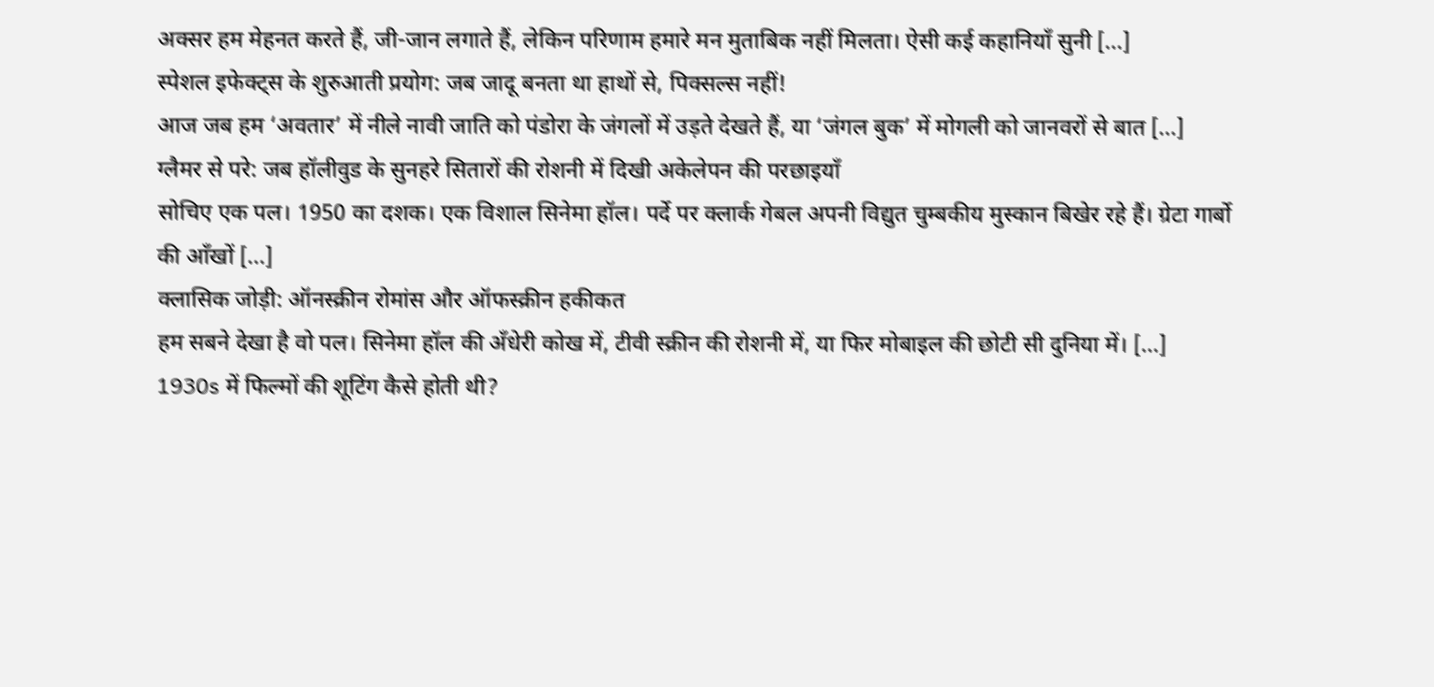अक्सर हम मेहनत करते हैं, जी-जान लगाते हैं, लेकिन परिणाम हमारे मन मुताबिक नहीं मिलता। ऐसी कई कहानियाँ सुनी […]
स्पेशल इफेक्ट्स के शुरुआती प्रयोग: जब जादू बनता था हाथों से, पिक्सल्स नहीं!
आज जब हम ‘अवतार’ में नीले नावी जाति को पंडोरा के जंगलों में उड़ते देखते हैं, या ‘जंगल बुक’ में मोगली को जानवरों से बात […]
ग्लैमर से परे: जब हॉलीवुड के सुनहरे सितारों की रोशनी में दिखी अकेलेपन की परछाइयाँ
सोचिए एक पल। 1950 का दशक। एक विशाल सिनेमा हॉल। पर्दे पर क्लार्क गेबल अपनी विद्युत चुम्बकीय मुस्कान बिखेर रहे हैं। ग्रेटा गार्बो की आँखों […]
क्लासिक जोड़ी: ऑनस्क्रीन रोमांस और ऑफस्क्रीन हकीकत
हम सबने देखा है वो पल। सिनेमा हॉल की अँधेरी कोख में, टीवी स्क्रीन की रोशनी में, या फिर मोबाइल की छोटी सी दुनिया में। […]
1930s में फिल्मों की शूटिंग कैसे होती थी?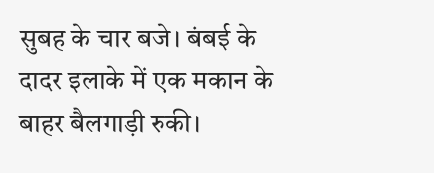सुबह के चार बजे। बंबई के दादर इलाके में एक मकान के बाहर बैलगाड़ी रुकी।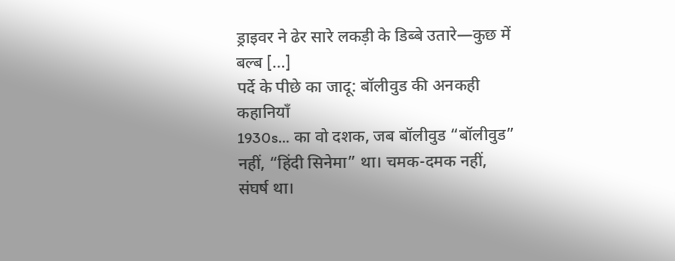ड्राइवर ने ढेर सारे लकड़ी के डिब्बे उतारे—कुछ में बल्ब […]
पर्दे के पीछे का जादू: बॉलीवुड की अनकही कहानियाँ
1930s… का वो दशक, जब बॉलीवुड “बॉलीवुड” नहीं, “हिंदी सिनेमा” था। चमक-दमक नहीं, संघर्ष था।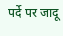पर्दे पर जादू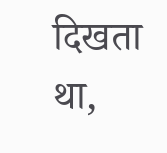दिखता था,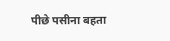पीछे पसीना बहता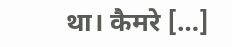था। कैमरे […]